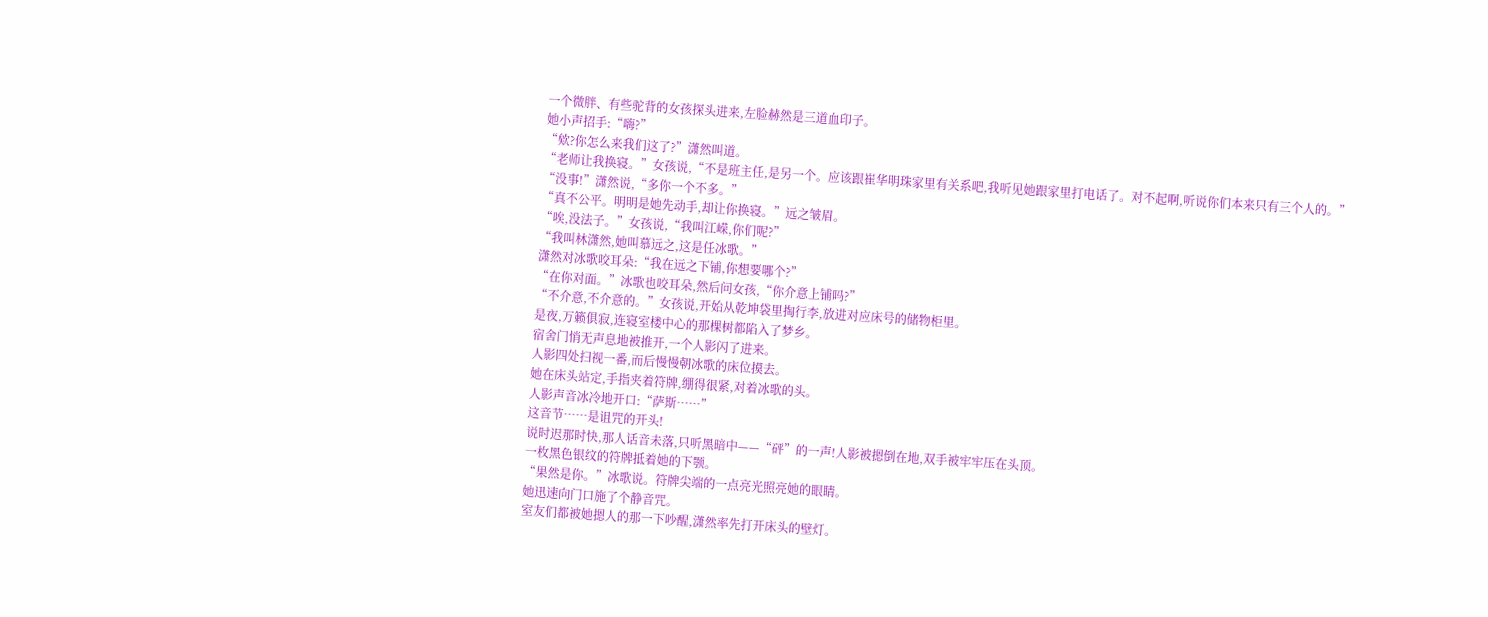一个微胖、有些驼背的女孩探头进来,左脸赫然是三道血印子。
她小声招手:“嗨?”
“欸?你怎么来我们这了?”潇然叫道。
“老师让我换寝。”女孩说,“不是班主任,是另一个。应该跟崔华明珠家里有关系吧,我听见她跟家里打电话了。对不起啊,听说你们本来只有三个人的。”
“没事!”潇然说,“多你一个不多。”
“真不公平。明明是她先动手,却让你换寝。”远之皱眉。
“唉,没法子。”女孩说,“我叫江嵘,你们呢?”
“我叫林潇然,她叫慕远之,这是任冰歌。”
潇然对冰歌咬耳朵:“我在远之下铺,你想要哪个?”
“在你对面。”冰歌也咬耳朵,然后问女孩,“你介意上铺吗?”
“不介意,不介意的。”女孩说,开始从乾坤袋里掏行李,放进对应床号的储物柜里。
是夜,万籁俱寂,连寝室楼中心的那棵树都陷入了梦乡。
宿舍门悄无声息地被推开,一个人影闪了进来。
人影四处扫视一番,而后慢慢朝冰歌的床位摸去。
她在床头站定,手指夹着符牌,绷得很紧,对着冰歌的头。
人影声音冰冷地开口:“萨斯……”
这音节……是诅咒的开头!
说时迟那时快,那人话音未落,只听黑暗中——“砰”的一声!人影被摁倒在地,双手被牢牢压在头顶。
一枚黑色银纹的符牌抵着她的下颚。
“果然是你。”冰歌说。符牌尖端的一点亮光照亮她的眼睛。
她迅速向门口施了个静音咒。
室友们都被她摁人的那一下吵醒,潇然率先打开床头的壁灯。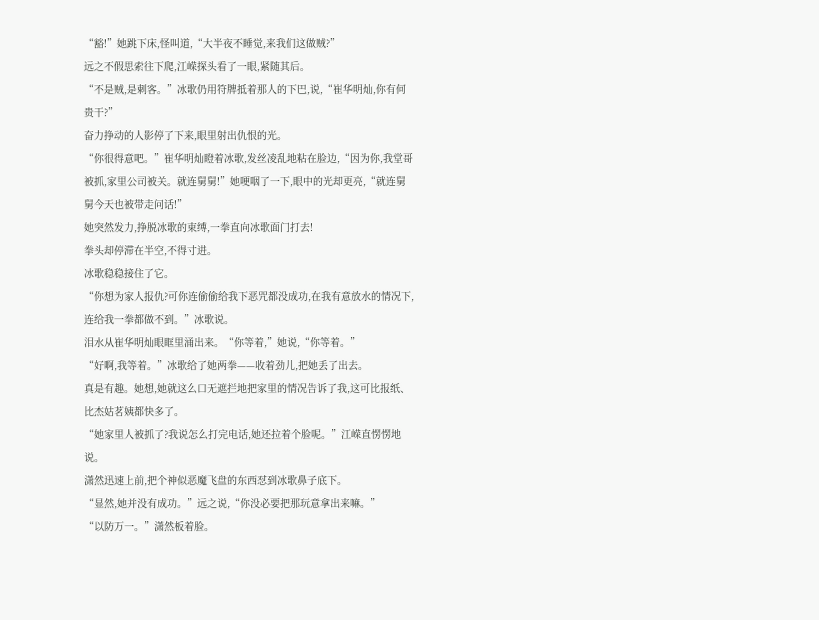“豁!”她跳下床,怪叫道,“大半夜不睡觉,来我们这做贼?”
远之不假思索往下爬,江嵘探头看了一眼,紧随其后。
“不是贼,是刺客。”冰歌仍用符牌抵着那人的下巴,说,“崔华明灿,你有何贵干?”
奋力挣动的人影停了下来,眼里射出仇恨的光。
“你很得意吧。”崔华明灿瞪着冰歌,发丝凌乱地粘在脸边,“因为你,我堂哥被抓,家里公司被关。就连舅舅!”她哽咽了一下,眼中的光却更亮,“就连舅舅今天也被带走问话!”
她突然发力,挣脱冰歌的束缚,一拳直向冰歌面门打去!
拳头却停滞在半空,不得寸进。
冰歌稳稳接住了它。
“你想为家人报仇?可你连偷偷给我下恶咒都没成功,在我有意放水的情况下,连给我一拳都做不到。”冰歌说。
泪水从崔华明灿眼眶里涌出来。“你等着,”她说,“你等着。”
“好啊,我等着。”冰歌给了她两拳——收着劲儿,把她丢了出去。
真是有趣。她想,她就这么口无遮拦地把家里的情况告诉了我,这可比报纸、比杰姑茗姨都快多了。
“她家里人被抓了?我说怎么打完电话,她还拉着个脸呢。”江嵘直愣愣地说。
潇然迅速上前,把个神似恶魔飞盘的东西怼到冰歌鼻子底下。
“显然,她并没有成功。”远之说,“你没必要把那玩意拿出来嘛。”
“以防万一。”潇然板着脸。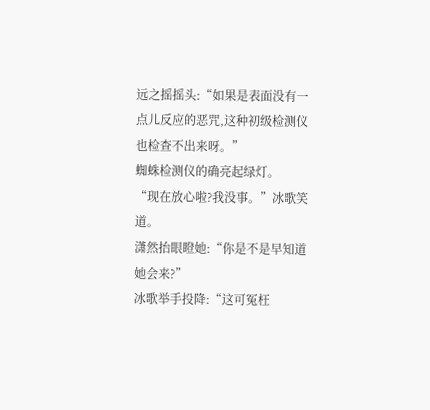远之摇摇头:“如果是表面没有一点儿反应的恶咒,这种初级检测仪也检查不出来呀。”
蜘蛛检测仪的确亮起绿灯。
“现在放心啦?我没事。”冰歌笑道。
潇然抬眼瞪她:“你是不是早知道她会来?”
冰歌举手投降:“这可冤枉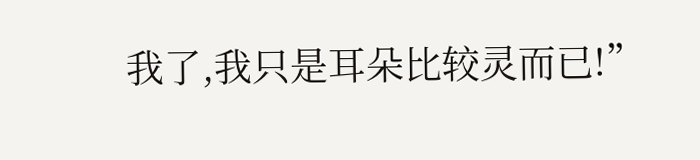我了,我只是耳朵比较灵而已!”